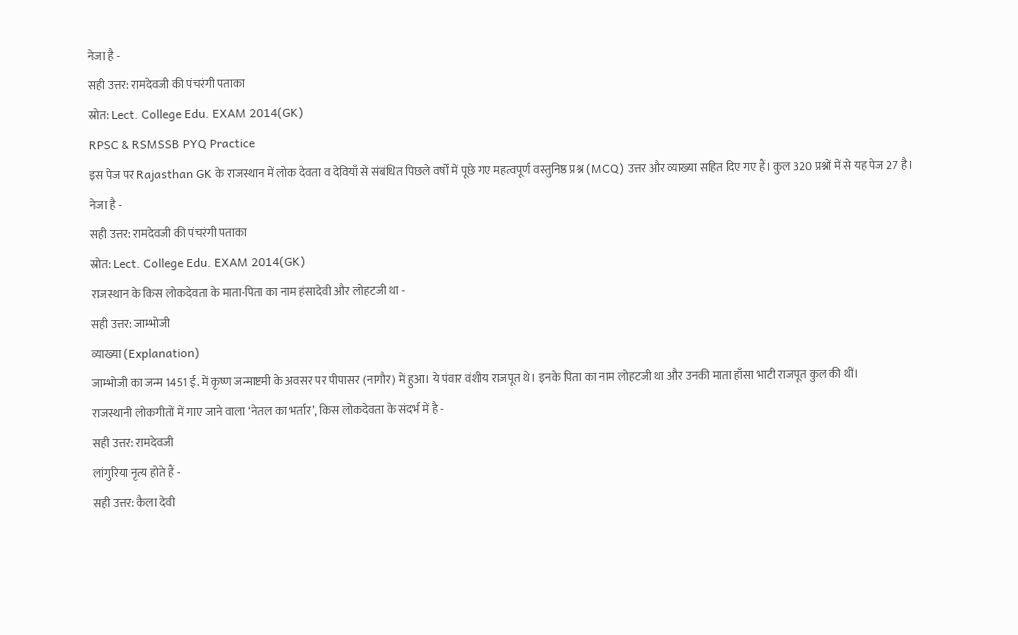नेजा है -
सही उत्तर: रामदेवजी की पंचरंगी पताका
स्रोत: Lect. College Edu. EXAM 2014(GK)
RPSC & RSMSSB PYQ Practice
इस पेज पर Rajasthan GK के राजस्थान में लोक देवता व देवियाँ से संबंधित पिछले वर्षों में पूछे गए महत्वपूर्ण वस्तुनिष्ठ प्रश्न (MCQ) उत्तर और व्याख्या सहित दिए गए हैं। कुल 320 प्रश्नों में से यह पेज 27 है।
नेजा है -
सही उत्तर: रामदेवजी की पंचरंगी पताका
स्रोत: Lect. College Edu. EXAM 2014(GK)
राजस्थान के किस लोकदेवता के माता-पिता का नाम हंसादेवी और लोहटजी था -
सही उत्तर: जाम्भोजी
व्याख्या (Explanation)
जाम्भोजी का जन्म 1451 ई. में कृष्ण जन्माष्टमी के अवसर पर पीपासर (नागौर) में हुआ। ये पंवार वंशीय राजपूत थे। इनके पिता का नाम लोहटजी था और उनकी माता हाँसा भाटी राजपूत कुल की थीं।
राजस्थानी लोकगीतों में गाए जाने वाला ‘नेतल का भर्तार’, किस लोकदेवता के संदर्भ में है -
सही उत्तर: रामदेवजी
लांगुरिया नृत्य होते हैं -
सही उत्तर: कैला देवी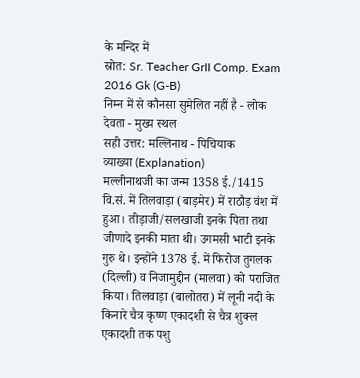के मन्दिर में
स्रोत: Sr. Teacher GrII Comp. Exam 2016 Gk (G-B)
निम्न में से कौनसा सुमेलित नहीं है - लोक देवता - मुख्य स्थल
सही उत्तर: मल्लिनाथ - पिचियाक
व्याख्या (Explanation)
मल्लीनाथजी का जन्म 1358 ई./1415 वि.सं. में तिलवाड़ा (बाड़मेर) में राठौड़ वंश में हुआ। तीड़ाजी/सलखाजी इनके पिता तथा जीणादे इनकी माता थी। उगमसी भाटी इनके गुरु थे। इन्होंने 1378 ई. में फिरोज तुगलक (दिल्ली) व निजामुद्दीन (मालवा) को पराजित किया। तिलवाड़ा (बालोतरा) में लूनी नदी के किनारे चैत्र कृष्ण एकादशी से चैत्र शुक्ल एकादशी तक पशु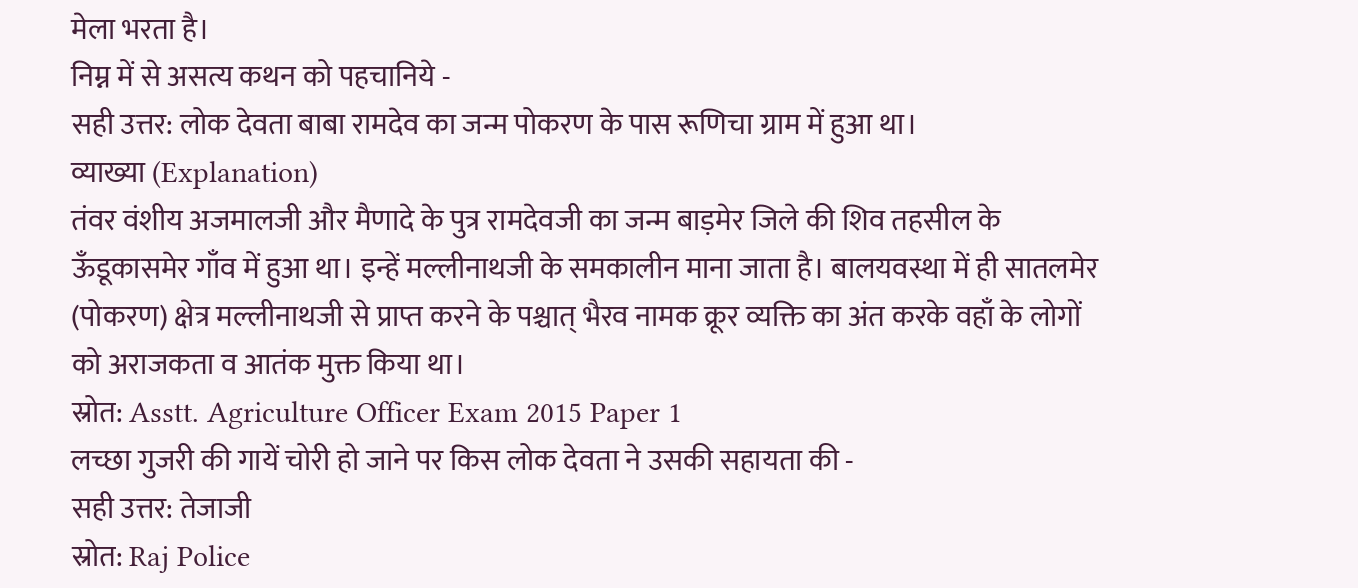मेला भरता है।
निम्न में से असत्य कथन को पहचानिये -
सही उत्तर: लोक देवता बाबा रामदेव का जन्म पोकरण के पास रूणिचा ग्राम में हुआ था।
व्याख्या (Explanation)
तंवर वंशीय अजमालजी और मैणादे के पुत्र रामदेवजी का जन्म बाड़मेर जिले की शिव तहसील के ऊँडूकासमेर गाँव में हुआ था। इन्हें मल्लीनाथजी के समकालीन माना जाता है। बालयवस्था में ही सातलमेर (पोकरण) क्षेत्र मल्लीनाथजी से प्राप्त करने के पश्चात् भैरव नामक क्रूर व्यक्ति का अंत करके वहाँ के लोगों को अराजकता व आतंक मुक्त किया था।
स्रोत: Asstt. Agriculture Officer Exam 2015 Paper 1
लच्छा गुजरी की गायें चोरी हो जाने पर किस लोक देवता ने उसकी सहायता की -
सही उत्तर: तेजाजी
स्रोत: Raj Police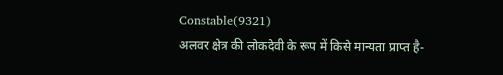Constable(9321)
अलवर क्षेत्र की लोकदेवी के रूप में किसे मान्यता प्राप्त है-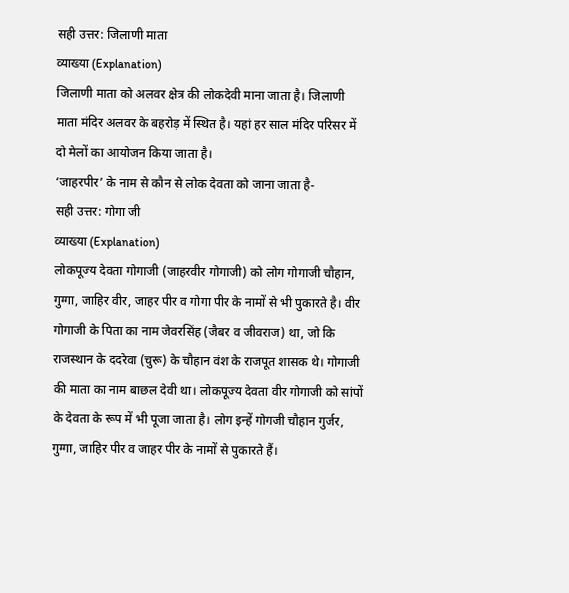सही उत्तर: जिलाणी माता
व्याख्या (Explanation)
जिलाणी माता को अलवर क्षेत्र की लोकदेवी माना जाता है। जिलाणी माता मंदिर अलवर के बहरोड़ में स्थित है। यहां हर साल मंदिर परिसर में दो मेलों का आयोजन किया जाता है।
‘जाहरपीर’ के नाम से कौन से लोक देवता को जाना जाता है-
सही उत्तर: गोगा जी
व्याख्या (Explanation)
लोकपूज्य देवता गोगाजी (जाहरवीर गोगाजी) को लोग गोगाजी चौहान, गुग्गा, जाहिर वीर, जाहर पीर व गोगा पीर के नामों से भी पुकारते है। वीर गोगाजी के पिता का नाम जेवरसिंह (जैबर व जीवराज) था, जो कि राजस्थान के ददरेवा (चुरू) के चौहान वंश के राजपूत शासक थे। गोगाजी की माता का नाम बाछल देवी था। लोकपूज्य देवता वीर गोगाजी को सांपों के देवता के रूप में भी पूजा जाता है। लोग इन्हें गोगजी चौहान गुर्जर, गुग्गा, जाहिर पीर व जाहर पीर के नामों से पुकारते हैं।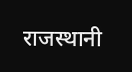राजस्थानी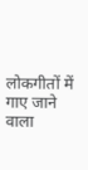लोकगीतों में गाए जाने वाला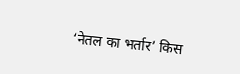‘नेतल का भर्तार’ किस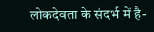लोकदेवता के संदर्भ में है-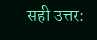सही उत्तर: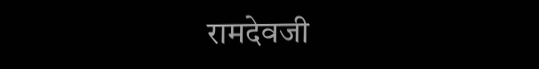रामदेवजी